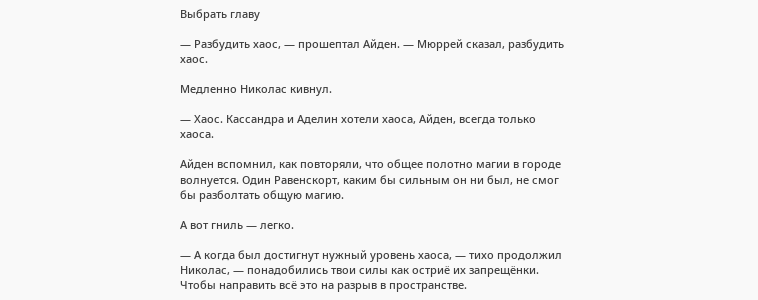Выбрать главу

— Разбудить хаос, — прошептал Айден. — Мюррей сказал, разбудить хаос.

Медленно Николас кивнул.

— Хаос. Кассандра и Аделин хотели хаоса, Айден, всегда только хаоса.

Айден вспомнил, как повторяли, что общее полотно магии в городе волнуется. Один Равенскорт, каким бы сильным он ни был, не смог бы разболтать общую магию.

А вот гниль — легко.

— А когда был достигнут нужный уровень хаоса, — тихо продолжил Николас, — понадобились твои силы как остриё их запрещёнки. Чтобы направить всё это на разрыв в пространстве.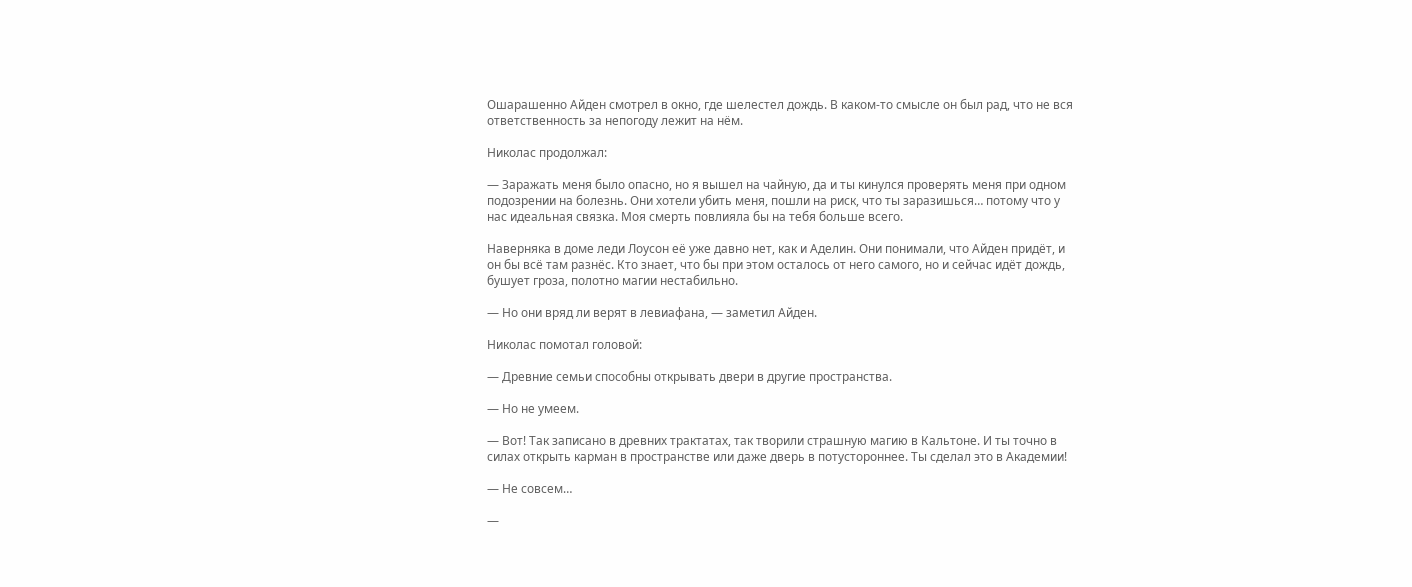Ошарашенно Айден смотрел в окно, где шелестел дождь. В каком-то смысле он был рад, что не вся ответственность за непогоду лежит на нём.

Николас продолжал:

— Заражать меня было опасно, но я вышел на чайную, да и ты кинулся проверять меня при одном подозрении на болезнь. Они хотели убить меня, пошли на риск, что ты заразишься… потому что у нас идеальная связка. Моя смерть повлияла бы на тебя больше всего.

Наверняка в доме леди Лоусон её уже давно нет, как и Аделин. Они понимали, что Айден придёт, и он бы всё там разнёс. Кто знает, что бы при этом осталось от него самого, но и сейчас идёт дождь, бушует гроза, полотно магии нестабильно.

— Но они вряд ли верят в левиафана, — заметил Айден.

Николас помотал головой:

— Древние семьи способны открывать двери в другие пространства.

— Но не умеем.

— Вот! Так записано в древних трактатах, так творили страшную магию в Кальтоне. И ты точно в силах открыть карман в пространстве или даже дверь в потустороннее. Ты сделал это в Академии!

— Не совсем…

—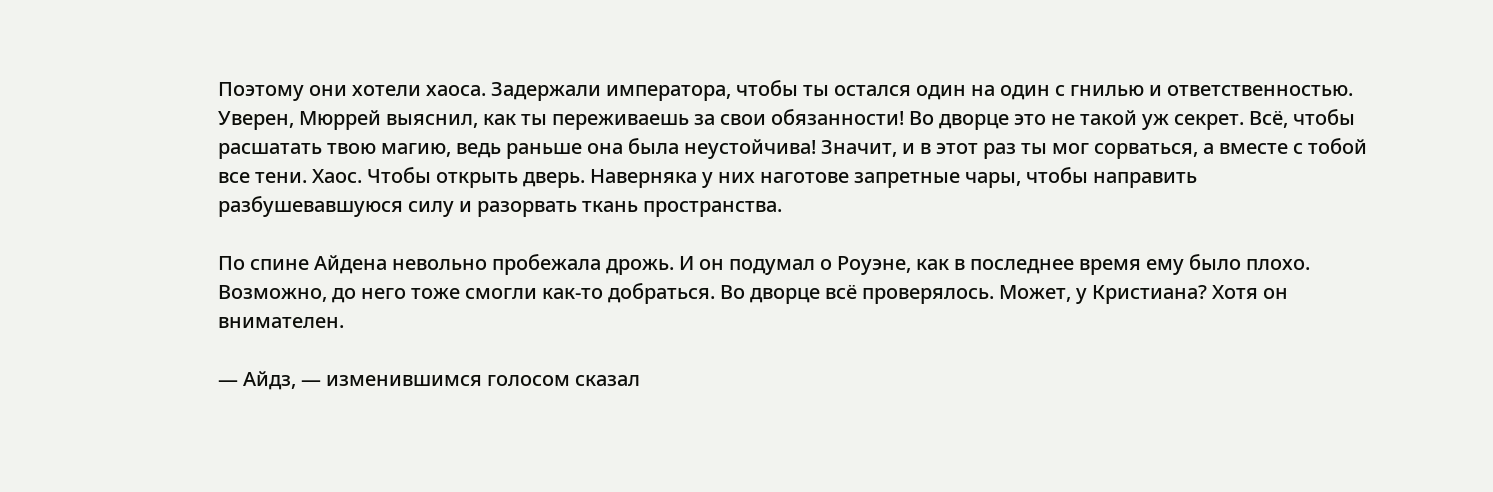Поэтому они хотели хаоса. Задержали императора, чтобы ты остался один на один с гнилью и ответственностью. Уверен, Мюррей выяснил, как ты переживаешь за свои обязанности! Во дворце это не такой уж секрет. Всё, чтобы расшатать твою магию, ведь раньше она была неустойчива! Значит, и в этот раз ты мог сорваться, а вместе с тобой все тени. Хаос. Чтобы открыть дверь. Наверняка у них наготове запретные чары, чтобы направить разбушевавшуюся силу и разорвать ткань пространства.

По спине Айдена невольно пробежала дрожь. И он подумал о Роуэне, как в последнее время ему было плохо. Возможно, до него тоже смогли как-то добраться. Во дворце всё проверялось. Может, у Кристиана? Хотя он внимателен.

— Айдз, — изменившимся голосом сказал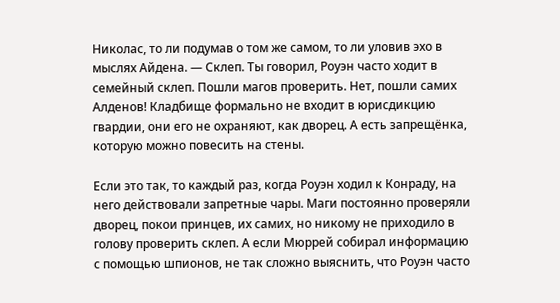Николас, то ли подумав о том же самом, то ли уловив эхо в мыслях Айдена. — Склеп. Ты говорил, Роуэн часто ходит в семейный склеп. Пошли магов проверить. Нет, пошли самих Алденов! Кладбище формально не входит в юрисдикцию гвардии, они его не охраняют, как дворец. А есть запрещёнка, которую можно повесить на стены.

Если это так, то каждый раз, когда Роуэн ходил к Конраду, на него действовали запретные чары. Маги постоянно проверяли дворец, покои принцев, их самих, но никому не приходило в голову проверить склеп. А если Мюррей собирал информацию с помощью шпионов, не так сложно выяснить, что Роуэн часто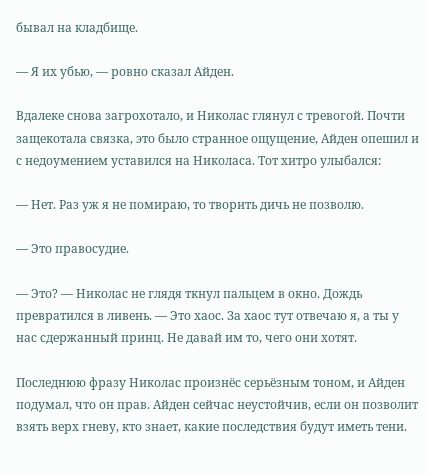бывал на кладбище.

— Я их убью, — ровно сказал Айден.

Вдалеке снова загрохотало, и Николас глянул с тревогой. Почти защекотала связка, это было странное ощущение, Айден опешил и с недоумением уставился на Николаса. Тот хитро улыбался:

— Нет. Раз уж я не помираю, то творить дичь не позволю.

— Это правосудие.

— Это? — Николас не глядя ткнул пальцем в окно. Дождь превратился в ливень. — Это хаос. За хаос тут отвечаю я, а ты у нас сдержанный принц. Не давай им то, чего они хотят.

Последнюю фразу Николас произнёс серьёзным тоном, и Айден подумал, что он прав. Айден сейчас неустойчив, если он позволит взять верх гневу, кто знает, какие последствия будут иметь тени.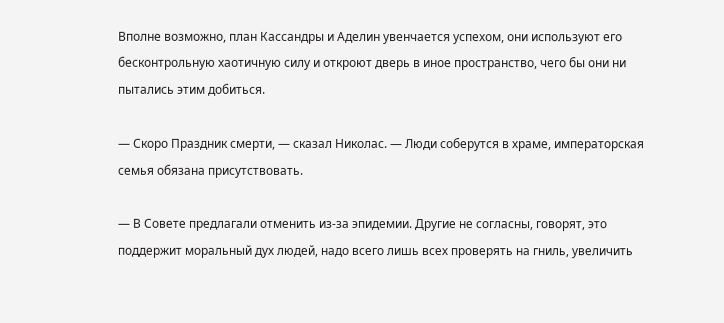Вполне возможно, план Кассандры и Аделин увенчается успехом, они используют его бесконтрольную хаотичную силу и откроют дверь в иное пространство, чего бы они ни пытались этим добиться.

— Скоро Праздник смерти, — сказал Николас. — Люди соберутся в храме, императорская семья обязана присутствовать.

— В Совете предлагали отменить из-за эпидемии. Другие не согласны, говорят, это поддержит моральный дух людей, надо всего лишь всех проверять на гниль, увеличить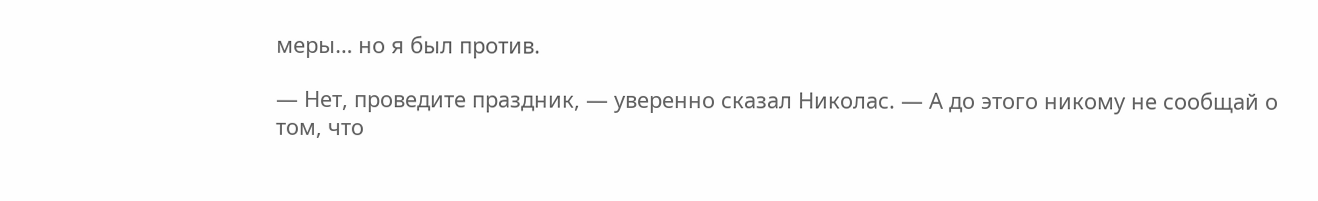меры… но я был против.

— Нет, проведите праздник, — уверенно сказал Николас. — А до этого никому не сообщай о том, что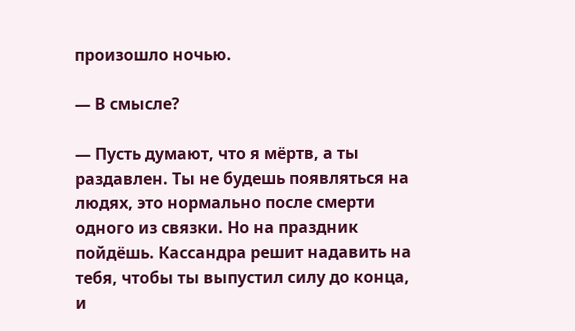произошло ночью.

— В смысле?

— Пусть думают, что я мёртв, а ты раздавлен. Ты не будешь появляться на людях, это нормально после смерти одного из связки. Но на праздник пойдёшь. Кассандра решит надавить на тебя, чтобы ты выпустил силу до конца, и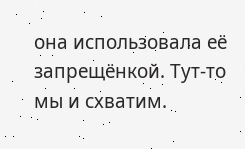она использовала её запрещёнкой. Тут-то мы и схватим.